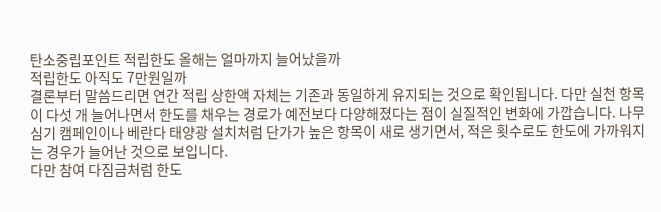탄소중립포인트 적립한도 올해는 얼마까지 늘어났을까
적립한도 아직도 7만원일까
결론부터 말씀드리면 연간 적립 상한액 자체는 기존과 동일하게 유지되는 것으로 확인됩니다. 다만 실천 항목이 다섯 개 늘어나면서 한도를 채우는 경로가 예전보다 다양해졌다는 점이 실질적인 변화에 가깝습니다. 나무 심기 캠페인이나 베란다 태양광 설치처럼 단가가 높은 항목이 새로 생기면서, 적은 횟수로도 한도에 가까워지는 경우가 늘어난 것으로 보입니다.
다만 참여 다짐금처럼 한도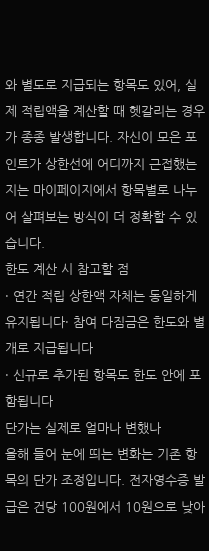와 별도로 지급되는 항목도 있어, 실제 적립액을 계산할 때 헷갈리는 경우가 종종 발생합니다. 자신이 모은 포인트가 상한선에 어디까지 근접했는지는 마이페이지에서 항목별로 나누어 살펴보는 방식이 더 정확할 수 있습니다.
한도 계산 시 참고할 점
· 연간 적립 상한액 자체는 동일하게 유지됩니다· 참여 다짐금은 한도와 별개로 지급됩니다
· 신규로 추가된 항목도 한도 안에 포함됩니다
단가는 실제로 얼마나 변했나
올해 들어 눈에 띄는 변화는 기존 항목의 단가 조정입니다. 전자영수증 발급은 건당 100원에서 10원으로 낮아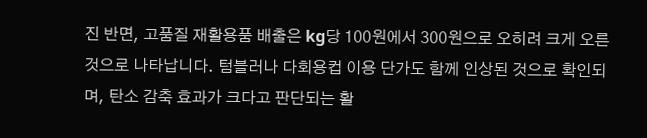진 반면, 고품질 재활용품 배출은 kg당 100원에서 300원으로 오히려 크게 오른 것으로 나타납니다. 텀블러나 다회용컵 이용 단가도 함께 인상된 것으로 확인되며, 탄소 감축 효과가 크다고 판단되는 활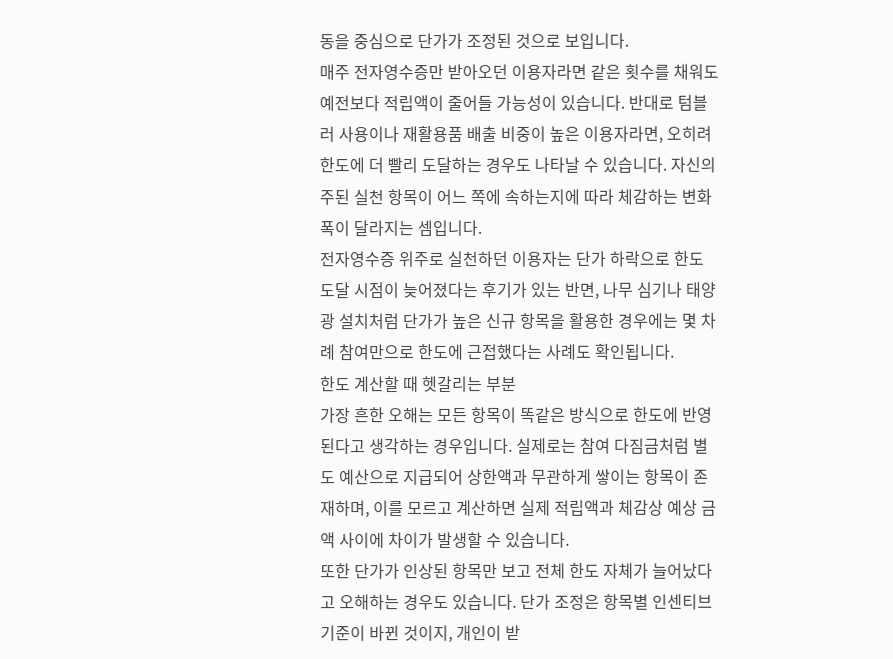동을 중심으로 단가가 조정된 것으로 보입니다.
매주 전자영수증만 받아오던 이용자라면 같은 횟수를 채워도 예전보다 적립액이 줄어들 가능성이 있습니다. 반대로 텀블러 사용이나 재활용품 배출 비중이 높은 이용자라면, 오히려 한도에 더 빨리 도달하는 경우도 나타날 수 있습니다. 자신의 주된 실천 항목이 어느 쪽에 속하는지에 따라 체감하는 변화 폭이 달라지는 셈입니다.
전자영수증 위주로 실천하던 이용자는 단가 하락으로 한도 도달 시점이 늦어졌다는 후기가 있는 반면, 나무 심기나 태양광 설치처럼 단가가 높은 신규 항목을 활용한 경우에는 몇 차례 참여만으로 한도에 근접했다는 사례도 확인됩니다.
한도 계산할 때 헷갈리는 부분
가장 흔한 오해는 모든 항목이 똑같은 방식으로 한도에 반영된다고 생각하는 경우입니다. 실제로는 참여 다짐금처럼 별도 예산으로 지급되어 상한액과 무관하게 쌓이는 항목이 존재하며, 이를 모르고 계산하면 실제 적립액과 체감상 예상 금액 사이에 차이가 발생할 수 있습니다.
또한 단가가 인상된 항목만 보고 전체 한도 자체가 늘어났다고 오해하는 경우도 있습니다. 단가 조정은 항목별 인센티브 기준이 바뀐 것이지, 개인이 받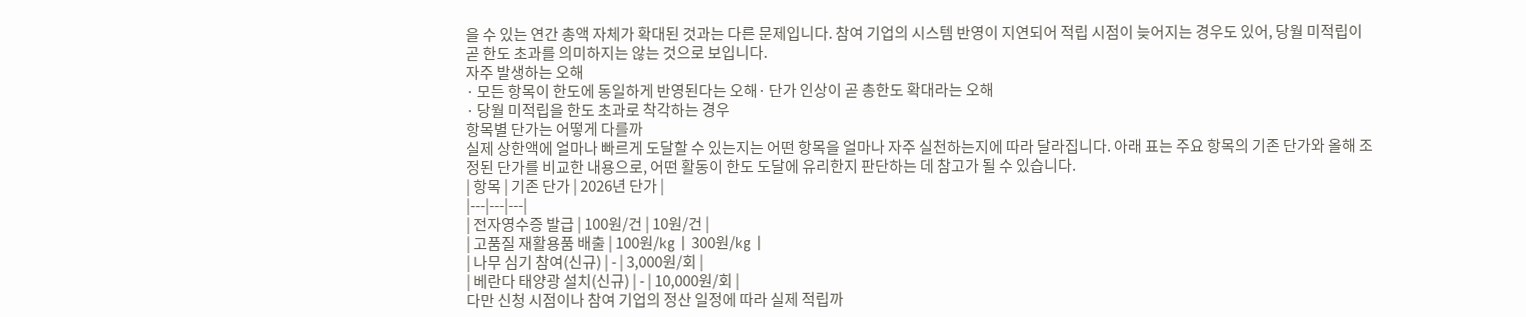을 수 있는 연간 총액 자체가 확대된 것과는 다른 문제입니다. 참여 기업의 시스템 반영이 지연되어 적립 시점이 늦어지는 경우도 있어, 당월 미적립이 곧 한도 초과를 의미하지는 않는 것으로 보입니다.
자주 발생하는 오해
· 모든 항목이 한도에 동일하게 반영된다는 오해· 단가 인상이 곧 총한도 확대라는 오해
· 당월 미적립을 한도 초과로 착각하는 경우
항목별 단가는 어떻게 다를까
실제 상한액에 얼마나 빠르게 도달할 수 있는지는 어떤 항목을 얼마나 자주 실천하는지에 따라 달라집니다. 아래 표는 주요 항목의 기존 단가와 올해 조정된 단가를 비교한 내용으로, 어떤 활동이 한도 도달에 유리한지 판단하는 데 참고가 될 수 있습니다.
| 항목 | 기존 단가 | 2026년 단가 |
|---|---|---|
| 전자영수증 발급 | 100원/건 | 10원/건 |
| 고품질 재활용품 배출 | 100원/kg | 300원/kg |
| 나무 심기 참여(신규) | - | 3,000원/회 |
| 베란다 태양광 설치(신규) | - | 10,000원/회 |
다만 신청 시점이나 참여 기업의 정산 일정에 따라 실제 적립까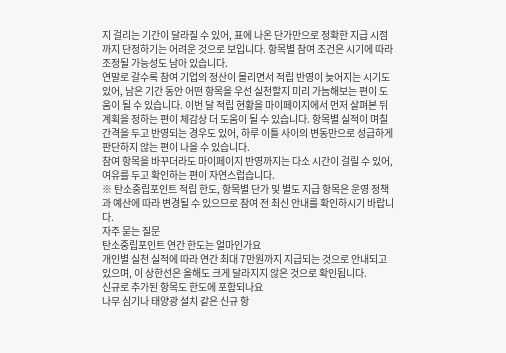지 걸리는 기간이 달라질 수 있어, 표에 나온 단가만으로 정확한 지급 시점까지 단정하기는 어려운 것으로 보입니다. 항목별 참여 조건은 시기에 따라 조정될 가능성도 남아 있습니다.
연말로 갈수록 참여 기업의 정산이 몰리면서 적립 반영이 늦어지는 시기도 있어, 남은 기간 동안 어떤 항목을 우선 실천할지 미리 가늠해보는 편이 도움이 될 수 있습니다. 이번 달 적립 현황을 마이페이지에서 먼저 살펴본 뒤 계획을 정하는 편이 체감상 더 도움이 될 수 있습니다. 항목별 실적이 며칠 간격을 두고 반영되는 경우도 있어, 하루 이틀 사이의 변동만으로 성급하게 판단하지 않는 편이 나을 수 있습니다.
참여 항목을 바꾸더라도 마이페이지 반영까지는 다소 시간이 걸릴 수 있어, 여유를 두고 확인하는 편이 자연스럽습니다.
※ 탄소중립포인트 적립 한도, 항목별 단가 및 별도 지급 항목은 운영 정책과 예산에 따라 변경될 수 있으므로 참여 전 최신 안내를 확인하시기 바랍니다.
자주 묻는 질문
탄소중립포인트 연간 한도는 얼마인가요
개인별 실천 실적에 따라 연간 최대 7만원까지 지급되는 것으로 안내되고 있으며, 이 상한선은 올해도 크게 달라지지 않은 것으로 확인됩니다.
신규로 추가된 항목도 한도에 포함되나요
나무 심기나 태양광 설치 같은 신규 항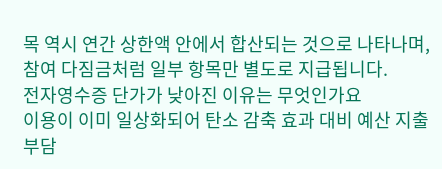목 역시 연간 상한액 안에서 합산되는 것으로 나타나며, 참여 다짐금처럼 일부 항목만 별도로 지급됩니다.
전자영수증 단가가 낮아진 이유는 무엇인가요
이용이 이미 일상화되어 탄소 감축 효과 대비 예산 지출 부담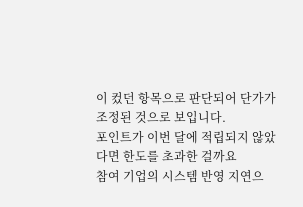이 컸던 항목으로 판단되어 단가가 조정된 것으로 보입니다.
포인트가 이번 달에 적립되지 않았다면 한도를 초과한 걸까요
참여 기업의 시스템 반영 지연으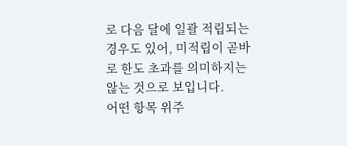로 다음 달에 일괄 적립되는 경우도 있어, 미적립이 곧바로 한도 초과를 의미하지는 않는 것으로 보입니다.
어떤 항목 위주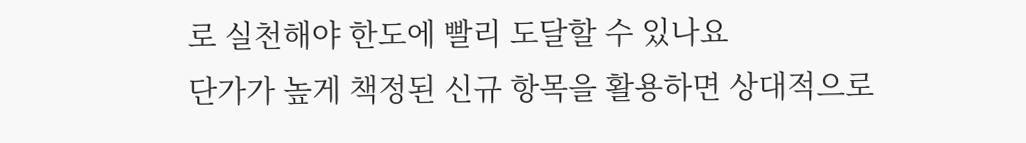로 실천해야 한도에 빨리 도달할 수 있나요
단가가 높게 책정된 신규 항목을 활용하면 상대적으로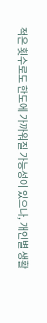적은 횟수로도 한도에 가까워질 가능성이 있으나, 개인별 생활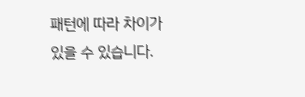패턴에 따라 차이가 있을 수 있습니다.